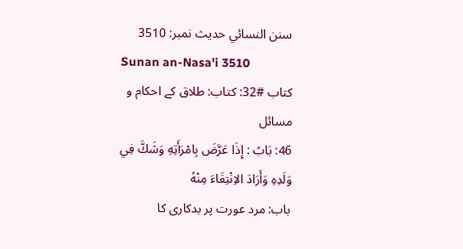سنن النسائي حدیث نمبر: 3510
Sunan an-Nasa'i 3510
کتاب #32: کتاب: طلاق کے احکام و مسائل
46: بَابُ : إِذَا عَرَّضَ بِامْرَأَتِهِ وَشَكَّ فِي وَلَدِهِ وَأَرَادَ الاِنْتِفَاءَ مِنْهُ
باب: مرد عورت پر بدکاری کا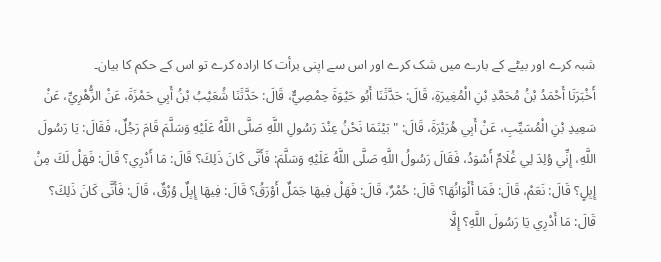شبہ کرے اور بیٹے کے بارے میں شک کرے اور اس سے اپنی برأت کا ارادہ کرے تو اس کے حکم کا بیان۔
أَخْبَرَنَا أَحْمَدُ بْنُ مُحَمَّدِ بْنِ الْمُغِيرَةِ، قَالَ: حَدَّثَنَا أَبُو حَيْوَةَ حِمْصِيٌّ، قَالَ: حَدَّثَنَا شُعَيْبُ بْنُ أَبِي حَمْزَةَ، عَنْ الزُّهْرِيِّ، عَنْ سَعِيدِ بْنِ الْمُسَيِّبِ، عَنْ أَبِي هُرَيْرَةَ، قَالَ: " بَيْنَمَا نَحْنُ عِنْدَ رَسُولِ اللَّهِ صَلَّى اللَّهُ عَلَيْهِ وَسَلَّمَ قَامَ رَجُلٌ، فَقَالَ: يَا رَسُولَ اللَّهِ، إِنِّي وُلِدَ لِي غُلَامٌ أَسْوَدُ، فَقَالَ رَسُولُ اللَّهِ صَلَّى اللَّهُ عَلَيْهِ وَسَلَّمَ: فَأَنَّى كَانَ ذَلِكَ؟ قَالَ: مَا أَدْرِي؟ قَالَ: فَهَلْ لَكَ مِنْ إِبِلٍ؟ قَالَ: نَعَمْ، قَالَ: فَمَا أَلْوَانُهَا؟ قَالَ: حُمْرٌ، قَالَ: فَهَلْ فِيهَا جَمَلٌ أَوْرَقُ؟ قَالَ: فِيهَا إِبِلٌ وُرْقٌ، قَالَ: فَأَنَّى كَانَ ذَلِكَ؟ قَالَ: مَا أَدْرِي يَا رَسُولَ اللَّهِ؟ إِلَّا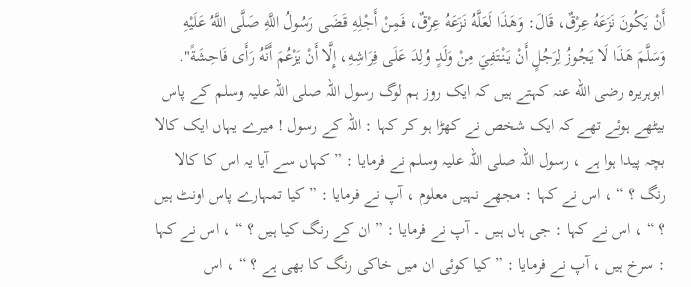أَنْ يَكُونَ نَزَعَهُ عِرْقٌ، قَالَ: وَهَذَا لَعَلَّهُ نَزَعَهُ عِرْقٌ، فَمِنْ أَجْلِهِ قَضَى رَسُولُ اللَّهِ صَلَّى اللَّهُ عَلَيْهِ وَسَلَّمَ هَذَا لَا يَجُوزُ لِرَجُلٍ أَنْ يَنْتَفِيَ مِنْ وَلَدٍ وُلِدَ عَلَى فِرَاشِهِ، إِلَّا أَنْ يَزْعُمَ أَنَّهُ رَأَى فَاحِشَةً".
ابوہریرہ رضی الله عنہ کہتے ہیں کہ ایک روز ہم لوگ رسول اللہ صلی اللہ علیہ وسلم کے پاس بیٹھے ہوئے تھے کہ ایک شخص نے کھڑا ہو کر کہا : اللہ کے رسول ! میرے یہاں ایک کالا بچہ پیدا ہوا ہے ، رسول اللہ صلی اللہ علیہ وسلم نے فرمایا : ” کہاں سے آیا یہ اس کا کالا رنگ ؟ “ ، اس نے کہا : مجھے نہیں معلوم ، آپ نے فرمایا : ” کیا تمہارے پاس اونٹ ہیں ؟ “ ، اس نے کہا : جی ہاں ہیں ۔ آپ نے فرمایا : ” ان کے رنگ کیا ہیں ؟ “ ، اس نے کہا : سرخ ہیں ، آپ نے فرمایا : ” کیا کوئی ان میں خاکی رنگ کا بھی ہے ؟ “ ، اس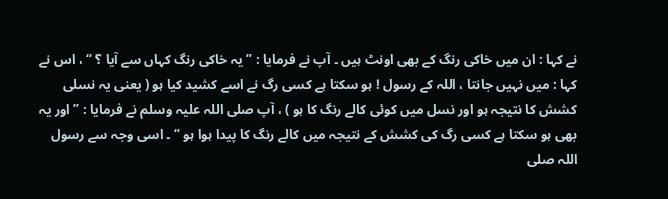نے کہا : ان میں خاکی رنگ کے بھی اونٹ ہیں ۔ آپ نے فرمایا : ” یہ خاکی رنگ کہاں سے آیا ؟ “ ، اس نے کہا : میں نہیں جانتا ، اللہ کے رسول ! ہو سکتا ہے کسی رگ نے اسے کشید کیا ہو ( یعنی یہ نسلی کشش کا نتیجہ ہو اور نسل میں کوئی کالے رنگ کا ہو ) ، آپ صلی اللہ علیہ وسلم نے فرمایا : ” اور یہ بھی ہو سکتا ہے کسی رگ کی کشش کے نتیجہ میں کالے رنگ کا پیدا ہوا ہو “ ۔ اسی وجہ سے رسول اللہ صلی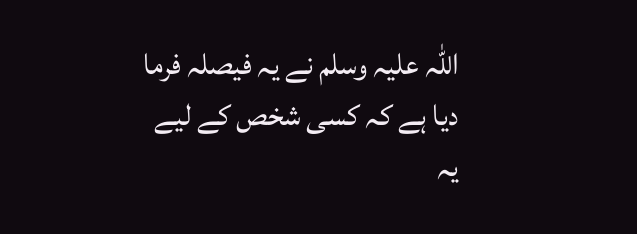اللہ علیہ وسلم نے یہ فیصلہ فرما دیا ہے کہ کسی شخص کے لیے یہ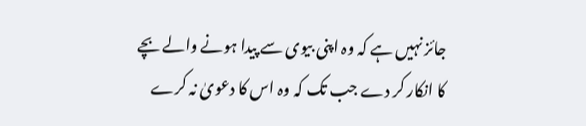جائز نہیں ہے کہ وہ اپنی بیوی سے پیدا ہونے والے بچے کا انکار کر دے جب تک کہ وہ اس کا دعویٰ نہ کرے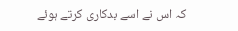کہ اس نے اسے بدکاری کرتے ہوئے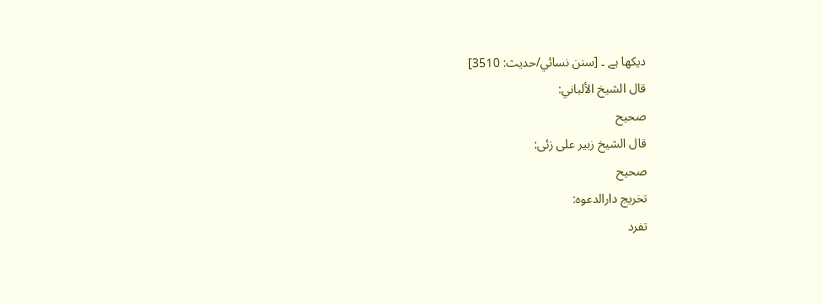دیکھا ہے ۔ [سنن نسائي/حدیث: 3510]
قال الشيخ الألباني:
صحيح
قال الشيخ زبیر علی زئی:
صحيح
تخریج دارالدعوہ:
تفرد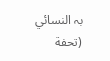بہ النسائي (تحفة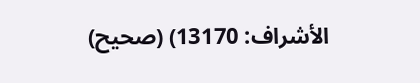الأشراف: 13170) (صحیح)